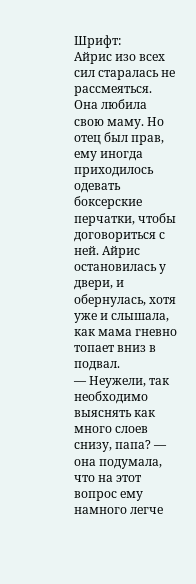Шрифт:
Айрис изо всех сил старалась не рассмеяться. Она любила свою маму. Но отец был прав, ему иногда приходилось одевать боксерские перчатки, чтобы договориться с ней. Айрис остановилась у двери, и обернулась, хотя уже и слышала, как мама гневно топает вниз в подвал.
— Неужели, так необходимо выяснять как много слоев снизу, папа? — она подумала, что на этот вопрос ему намного легче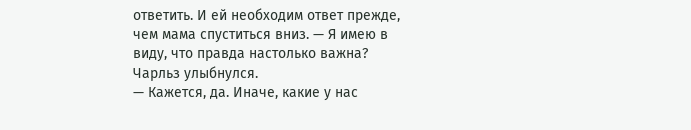ответить. И ей необходим ответ прежде, чем мама спуститься вниз. — Я имею в виду, что правда настолько важна?
Чарльз улыбнулся.
— Кажется, да. Иначе, какие у нас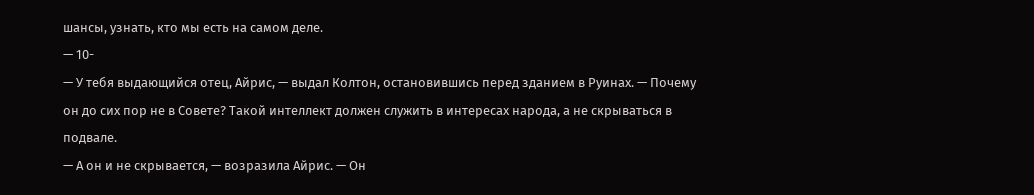шансы, узнать, кто мы есть на самом деле.
— 10-
— У тебя выдающийся отец, Айрис, — выдал Колтон, остановившись перед зданием в Руинах. — Почему он до сих пор не в Совете? Такой интеллект должен служить в интересах народа, а не скрываться в подвале.
— А он и не скрывается, — возразила Айрис. — Он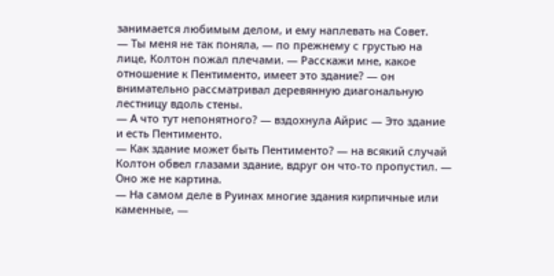занимается любимым делом, и ему наплевать на Совет.
— Ты меня не так поняла, — по прежнему с грустью на лице, Колтон пожал плечами. — Расскажи мне, какое отношение к Пентименто, имеет это здание? — он внимательно рассматривал деревянную диагональную лестницу вдоль стены.
— А что тут непонятного? — вздохнула Айрис — Это здание и есть Пентименто.
— Как здание может быть Пентименто? — на всякий случай Колтон обвел глазами здание, вдруг он что-то пропустил. — Оно же не картина.
— На самом деле в Руинах многие здания кирпичные или каменные, —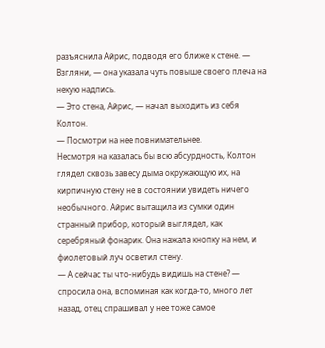разъяснила Айрис, подводя его ближе к стене. — Взгляни, — она указала чуть повыше своего плеча на некую надпись.
— Это стена, Айрис, — начал выходить из себя Колтон.
— Посмотри на нее повнимательнее.
Несмотря на казалась бы всю абсурдность, Колтон глядел сквозь завесу дыма окружающую их, на кирпичную стену не в состоянии увидеть ничего необычного. Айрис вытащила из сумки один странный прибор, который выглядел, как серебряный фонарик. Она нажала кнопку на нем, и фиолетовый луч осветил стену.
— А сейчас ты что-нибудь видишь на стене? — спросила она, вспоминая как когда-то, много лет назад, отец спрашивал у нее тоже самое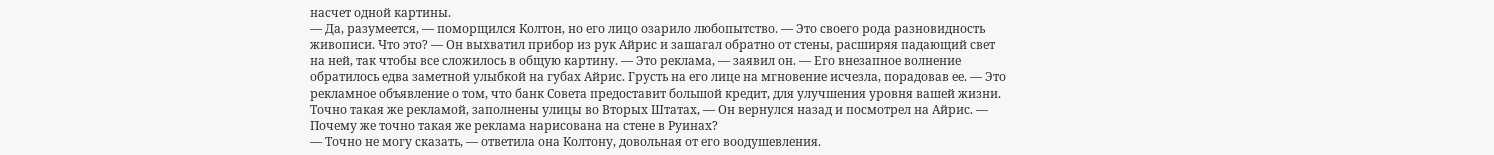насчет одной картины.
— Да, разумеется, — поморщился Колтон, но его лицо озарило любопытство. — Это своего рода разновидность живописи. Что это? — Он выхватил прибор из рук Айрис и зашагал обратно от стены, расширяя падающий свет на ней, так чтобы все сложилось в общую картину. — Это реклама, — заявил он. — Его внезапное волнение обратилось едва заметной улыбкой на губах Айрис. Грусть на его лице на мгновение исчезла, порадовав ее. — Это рекламное объявление о том, что банк Совета предоставит большой кредит, для улучшения уровня вашей жизни. Точно такая же рекламой, заполнены улицы во Вторых Штатах, — Он вернулся назад и посмотрел на Айрис. — Почему же точно такая же реклама нарисована на стене в Руинах?
— Точно не могу сказать, — ответила она Колтону, довольная от его воодушевления.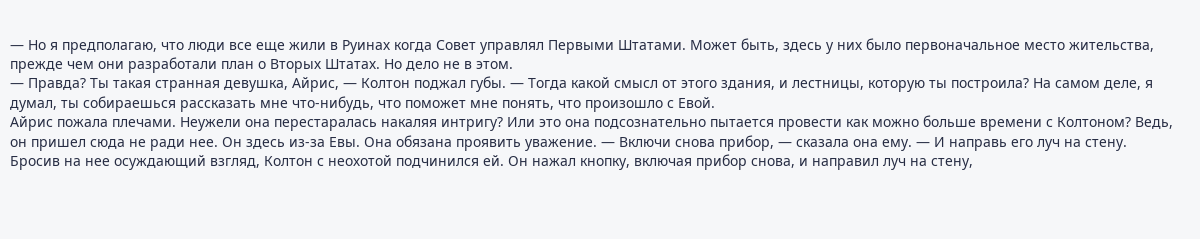— Но я предполагаю, что люди все еще жили в Руинах когда Совет управлял Первыми Штатами. Может быть, здесь у них было первоначальное место жительства, прежде чем они разработали план о Вторых Штатах. Но дело не в этом.
— Правда? Ты такая странная девушка, Айрис, — Колтон поджал губы. — Тогда какой смысл от этого здания, и лестницы, которую ты построила? На самом деле, я думал, ты собираешься рассказать мне что-нибудь, что поможет мне понять, что произошло с Евой.
Айрис пожала плечами. Неужели она перестаралась накаляя интригу? Или это она подсознательно пытается провести как можно больше времени с Колтоном? Ведь, он пришел сюда не ради нее. Он здесь из-за Евы. Она обязана проявить уважение. — Включи снова прибор, — сказала она ему. — И направь его луч на стену.
Бросив на нее осуждающий взгляд, Колтон с неохотой подчинился ей. Он нажал кнопку, включая прибор снова, и направил луч на стену,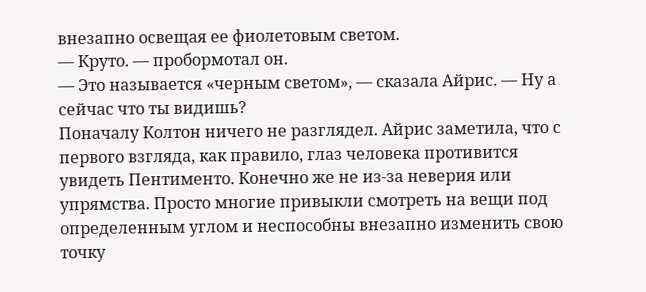внезапно освещая ее фиолетовым светом.
— Круто. — пробормотал он.
— Это называется «черным светом», — сказала Айрис. — Ну а сейчас что ты видишь?
Поначалу Колтон ничего не разглядел. Айрис заметила, что с первого взгляда, как правило, глаз человека противится увидеть Пентименто. Конечно же не из-за неверия или упрямства. Просто многие привыкли смотреть на вещи под определенным углом и неспособны внезапно изменить свою точку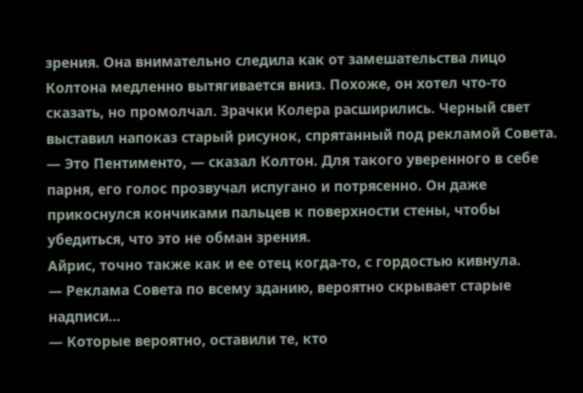зрения. Она внимательно следила как от замешательства лицо Колтона медленно вытягивается вниз. Похоже, он хотел что-то сказать, но промолчал. Зрачки Колера расширились. Черный свет выставил напоказ старый рисунок, спрятанный под рекламой Совета. — Это Пентименто, — сказал Колтон. Для такого уверенного в себе парня, его голос прозвучал испугано и потрясенно. Он даже прикоснулся кончиками пальцев к поверхности стены, чтобы убедиться, что это не обман зрения.
Айрис, точно также как и ее отец когда-то, с гордостью кивнула.
— Реклама Совета по всему зданию, вероятно скрывает старые надписи…
— Которые вероятно, оставили те, кто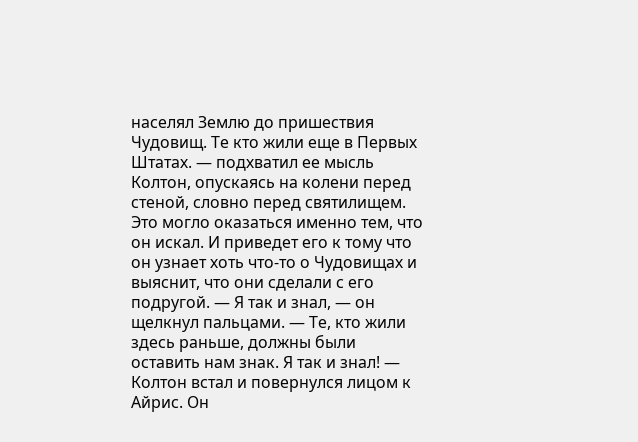населял Землю до пришествия Чудовищ. Те кто жили еще в Первых Штатах. — подхватил ее мысль Колтон, опускаясь на колени перед стеной, словно перед святилищем. Это могло оказаться именно тем, что он искал. И приведет его к тому что он узнает хоть что-то о Чудовищах и выяснит, что они сделали с его подругой. — Я так и знал, — он щелкнул пальцами. — Те, кто жили здесь раньше, должны были оставить нам знак. Я так и знал! — Колтон встал и повернулся лицом к Айрис. Он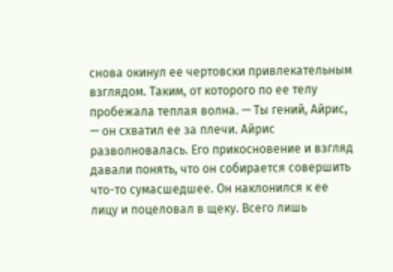снова окинул ее чертовски привлекательным взглядом. Таким, от которого по ее телу пробежала теплая волна. — Ты гений, Айрис, — он схватил ее за плечи. Айрис разволновалась. Его прикосновение и взгляд давали понять, что он собирается совершить что-то сумасшедшее. Он наклонился к ее лицу и поцеловал в щеку. Всего лишь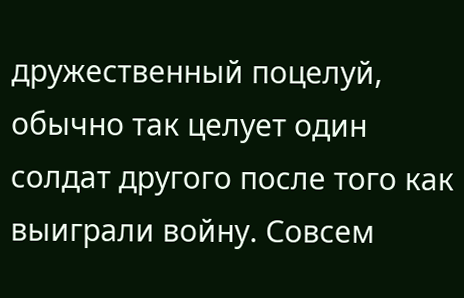дружественный поцелуй, обычно так целует один солдат другого после того как выиграли войну. Совсем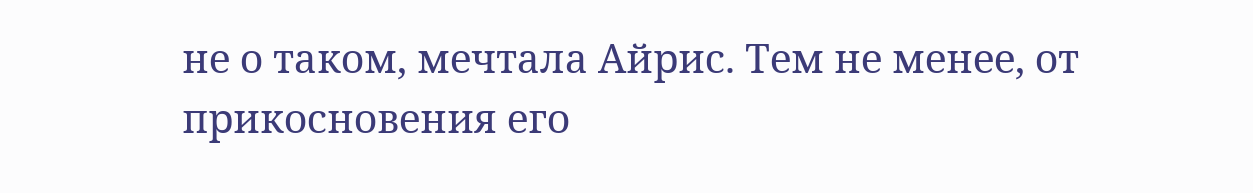не о таком, мечтала Айрис. Тем не менее, от прикосновения его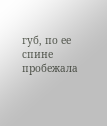губ, по ее спине пробежала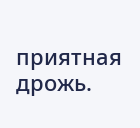приятная дрожь.